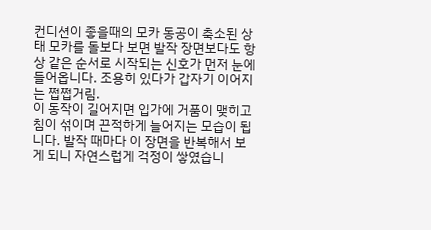컨디션이 좋을때의 모카 동공이 축소된 상태 모카를 돌보다 보면 발작 장면보다도 항상 같은 순서로 시작되는 신호가 먼저 눈에 들어옵니다. 조용히 있다가 갑자기 이어지는 쩝쩝거림.
이 동작이 길어지면 입가에 거품이 맺히고 침이 섞이며 끈적하게 늘어지는 모습이 됩니다. 발작 때마다 이 장면을 반복해서 보게 되니 자연스럽게 걱정이 쌓였습니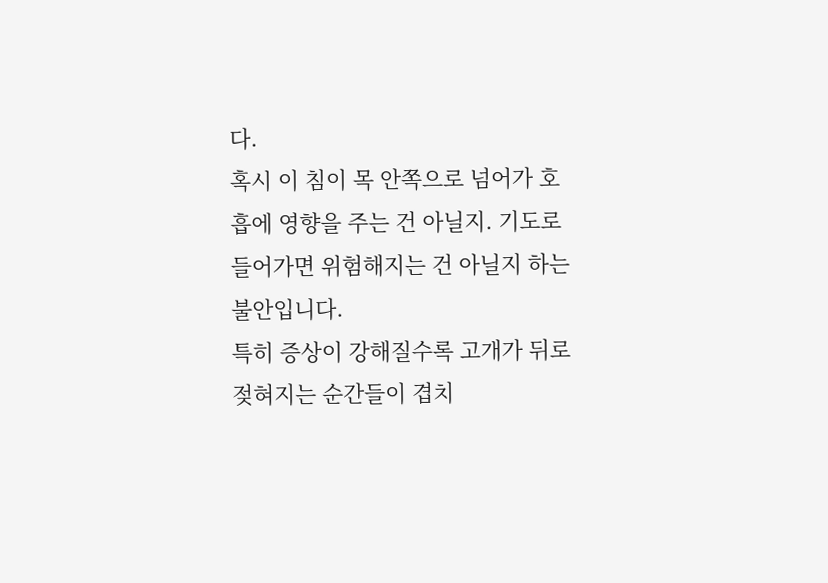다.
혹시 이 침이 목 안쪽으로 넘어가 호흡에 영향을 주는 건 아닐지. 기도로 들어가면 위험해지는 건 아닐지 하는 불안입니다.
특히 증상이 강해질수록 고개가 뒤로 젖혀지는 순간들이 겹치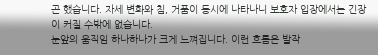곤 했습니다. 자세 변화와 침, 거품이 동시에 나타나니 보호자 입장에서는 긴장이 커질 수밖에 없습니다.
눈앞의 움직임 하나하나가 크게 느껴집니다. 이런 흐름은 발작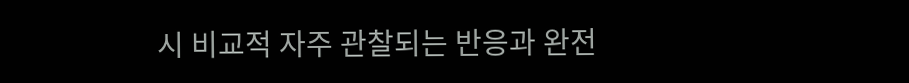시 비교적 자주 관찰되는 반응과 완전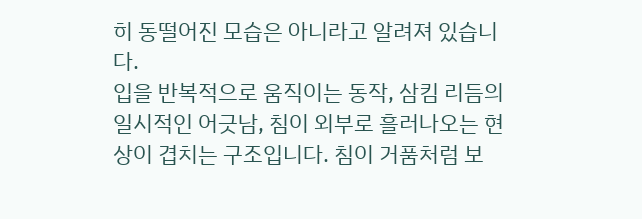히 동떨어진 모습은 아니라고 알려져 있습니다.
입을 반복적으로 움직이는 동작, 삼킴 리듬의 일시적인 어긋남, 침이 외부로 흘러나오는 현상이 겹치는 구조입니다. 침이 거품처럼 보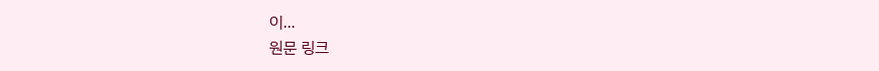이...
원문 링크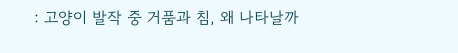: 고양이 발작 중 거품과 침, 왜 나타날까